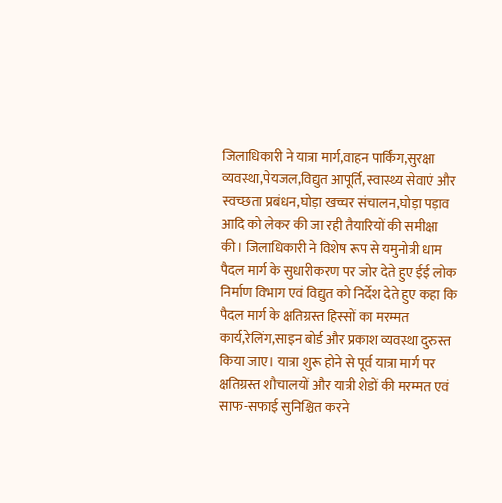जिलाधिकारी ने यात्रा मार्ग,वाहन पार्किंग,सुरक्षा व्यवस्था,पेयजल,विद्युत आपूर्ति, स्वास्थ्य सेवाएं और स्वच्छता प्रबंधन,घोड़ा खच्चर संचालन,घोड़ा पड़ाव आदि को लेकर की जा रही तैयारियों की समीक्षा की। जिलाधिकारी ने विशेष रूप से यमुनोत्री धाम पैदल मार्ग के सुधारीकरण पर जोर देते हुए ईई लोक निर्माण विभाग एवं विद्युत को निर्देश देते हुए कहा कि पैदल मार्ग के क्षतिग्रस्त हिस्सों का मरम्मत कार्य,रेलिंग,साइन बोर्ड और प्रकाश व्यवस्था दुरुस्त किया जाए। यात्रा शुरू होने से पूर्व यात्रा मार्ग पर क्षतिग्रस्त शौचालयों और यात्री शेडों की मरम्मत एवं साफ-सफाई सुनिश्चित करने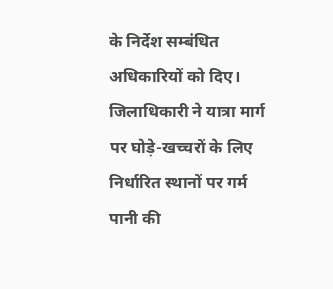के निर्देश सम्बंधित अधिकारियों को दिए।
जिलाधिकारी ने यात्रा मार्ग पर घोड़े-खच्चरों के लिए निर्धारित स्थानों पर गर्म पानी की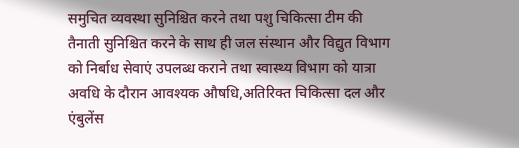समुचित व्यवस्था सुनिश्चित करने तथा पशु चिकित्सा टीम की तैनाती सुनिश्चित करने के साथ ही जल संस्थान और विद्युत विभाग को निर्बाध सेवाएं उपलब्ध कराने तथा स्वास्थ्य विभाग को यात्रा अवधि के दौरान आवश्यक औषधि,अतिरिक्त चिकित्सा दल और एंबुलेंस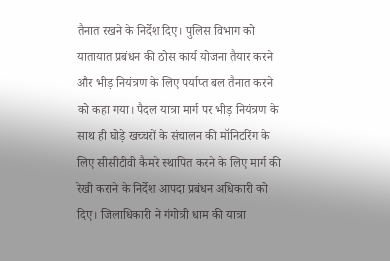तैनात रखने के निर्देश दिए। पुलिस विभाग को यातायात प्रबंधन की ठोस कार्य योजना तैयार करने और भीड़ नियंत्रण के लिए पर्याप्त बल तैनात करने को कहा गया। पैदल यात्रा मार्ग पर भीड़ नियंत्रण के साथ ही घोड़े खच्चरों के संचालन की मॉनिटरिंग के लिए सीसीटीवी कैमरे स्थापित करने के लिए मार्ग की रेखी कराने के निर्देश आपदा प्रबंधन अधिकारी को दिए। जिलाधिकारी ने गंगोत्री धाम की यात्रा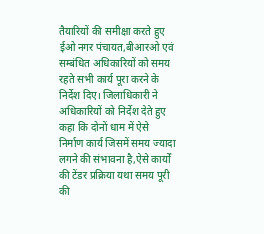तैयारियों की समीक्षा करते हुए ईओ नगर पंचायत,बीआरओ एवं सम्बंधित अधिकारियों को समय रहते सभी कार्य पूरा करने के निर्देश दिए। जिलाधिकारी ने अधिकारियों को निर्देश देते हुए कहा कि दोनों धाम में ऐसे निर्माण कार्य जिसमें समय ज्यादा लगने की संभावना है,ऐसे कार्यों की टेंडर प्रक्रिया यथा समय पूरी की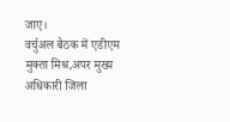जाए।
वर्चुअल बैठक में एडीएम मुक्ता मिश्र,अपर मुख्य अधिकारी जिला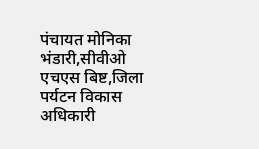पंचायत मोनिका भंडारी,सीवीओ एचएस बिष्ट,जिला पर्यटन विकास अधिकारी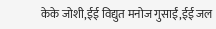केके जोशी,ईई विद्युत मनोज गुसाईं,ईई जल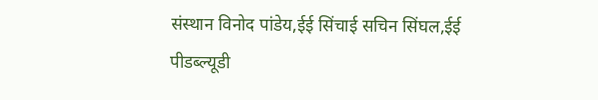संस्थान विनोद पांडेय,ईई सिंचाई सचिन सिंघल,ईई पीडब्ल्यूडी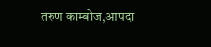तरुण काम्बोज,आपदा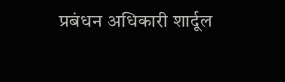प्रबंधन अधिकारी शार्दूल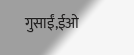गुसाईं,ईओ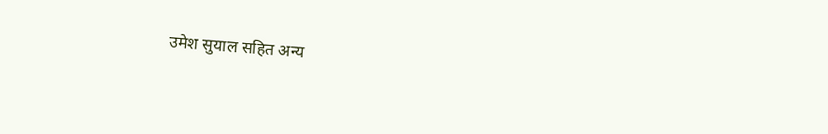उमेश सुयाल सहित अन्य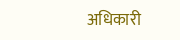अधिकारी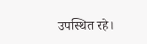उपस्थित रहे।